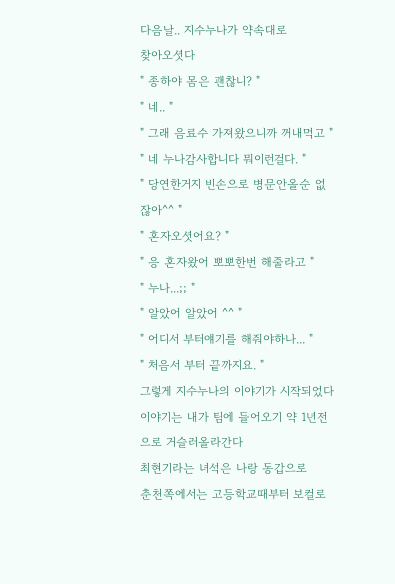다음날.. 지수누나가 약속대로
찾아오셧다
" 종하야 몸은 괜찮니? "
" 네.. "
" 그래 음료수 가져왔으니까 꺼내먹고 "
" 네 누나감사합니다 뭐이런걸다. "
" 당연한거지 빈손으로 병문안올순 없잖아^^ "
" 혼자오셧어요? "
" 응 혼자왔어 뽀뽀한번 해줄라고 "
" 누나...;; "
" 알았어 알았어 ^^ "
" 어디서 부터얘기를 해줘야하나... "
" 처음서 부터 끝까지요. "
그렇게 지수누나의 이야기가 시작되었다
이야기는 내가 팀에 들어오기 약 1년전으로 거슬러올라간다
최현기라는 녀석은 나랑 동갑으로
춘천쪽에서는 고등학교때부터 보컬로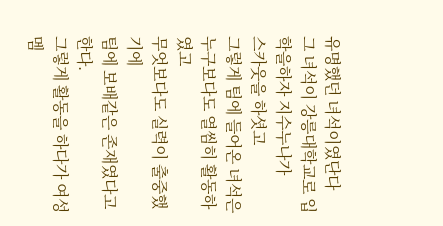유명했던 녀석이였단다
그 녀석이 강릉대학교로 입학을하자 지수누나가
스카웃을 하셧고
그렇게 팀에 들어온 녀석은 누구보다도 열씸히 활동하였고
무엇보다도 실력이 출중했기에
팀에 보배같은 존재였다고 한다.
그렇게 활동을 하다가 여성멤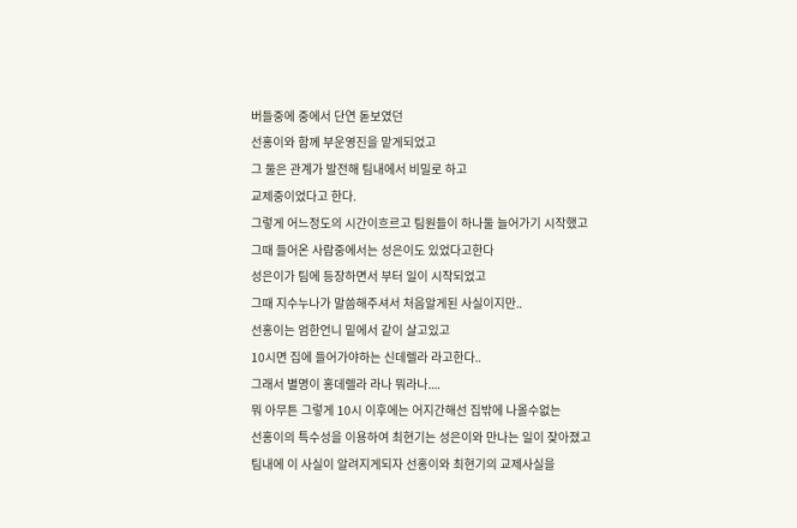버들중에 중에서 단연 돋보였던
선홍이와 함께 부운영진을 맡게되었고
그 둘은 관계가 발전해 팀내에서 비밀로 하고
교제중이었다고 한다.
그렇게 어느정도의 시간이흐르고 팀원들이 하나둘 늘어가기 시작했고
그때 들어온 사람중에서는 성은이도 있었다고한다
성은이가 팀에 등장하면서 부터 일이 시작되었고
그때 지수누나가 말씀해주셔서 처음알게된 사실이지만..
선홍이는 엄한언니 밑에서 같이 살고있고
10시면 집에 들어가야하는 신데렐라 라고한다..
그래서 별명이 홍데렐라 라나 뭐라나....
뭐 아무튼 그렇게 10시 이후에는 어지간해선 집밖에 나올수없는
선홍이의 특수성을 이용하여 최현기는 성은이와 만나는 일이 잦아졌고
팀내에 이 사실이 알려지게되자 선홍이와 최현기의 교제사실을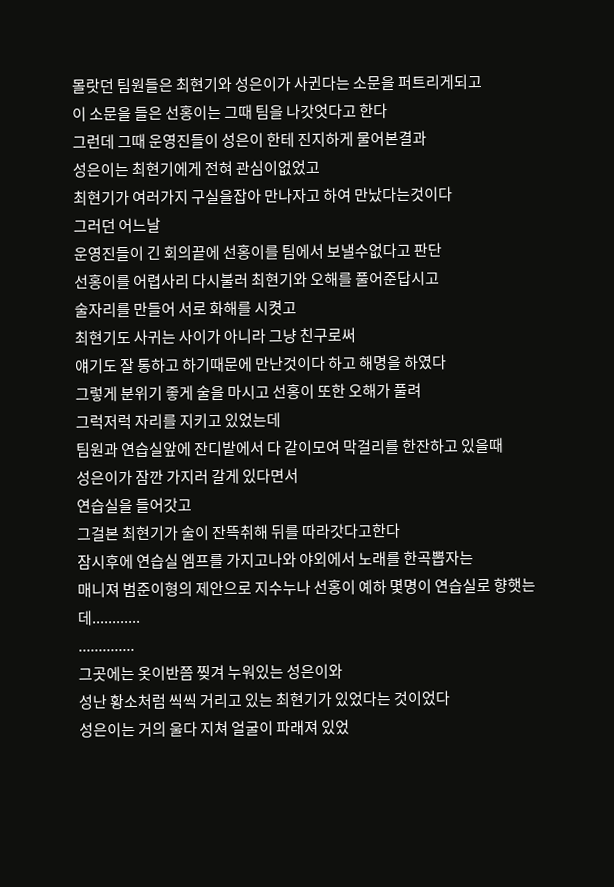몰랏던 팀원들은 최현기와 성은이가 사귄다는 소문을 퍼트리게되고
이 소문을 들은 선홍이는 그때 팀을 나갓엇다고 한다
그런데 그때 운영진들이 성은이 한테 진지하게 물어본결과
성은이는 최현기에게 전혀 관심이없었고
최현기가 여러가지 구실을잡아 만나자고 하여 만났다는것이다
그러던 어느날
운영진들이 긴 회의끝에 선홍이를 팀에서 보낼수없다고 판단
선홍이를 어렵사리 다시불러 최현기와 오해를 풀어준답시고
술자리를 만들어 서로 화해를 시켯고
최현기도 사귀는 사이가 아니라 그냥 친구로써
얘기도 잘 통하고 하기때문에 만난것이다 하고 해명을 하였다
그렇게 분위기 좋게 술을 마시고 선홍이 또한 오해가 풀려
그럭저럭 자리를 지키고 있었는데
팀원과 연습실앞에 잔디밭에서 다 같이모여 막걸리를 한잔하고 있을때
성은이가 잠깐 가지러 갈게 있다면서
연습실을 들어갓고
그걸본 최현기가 술이 잔뜩취해 뒤를 따라갓다고한다
잠시후에 연습실 엠프를 가지고나와 야외에서 노래를 한곡뽑자는
매니져 범준이형의 제안으로 지수누나 선홍이 예하 몇명이 연습실로 향햇는데............
..............
그곳에는 옷이반쯤 찢겨 누워있는 성은이와
성난 황소처럼 씩씩 거리고 있는 최현기가 있었다는 것이었다
성은이는 거의 울다 지쳐 얼굴이 파래져 있었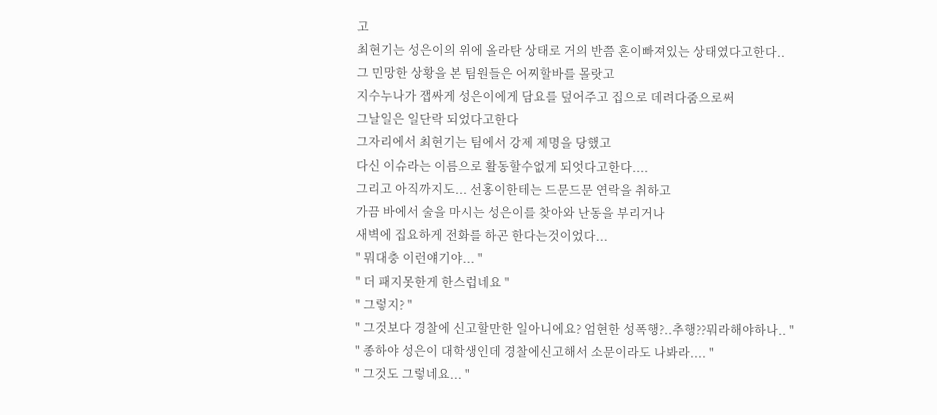고
최현기는 성은이의 위에 올라탄 상태로 거의 반쯤 혼이빠져있는 상태였다고한다..
그 민망한 상황을 본 팀원들은 어찌할바를 몰랏고
지수누나가 잽싸게 성은이에게 담요를 덮어주고 집으로 데려다줌으로써
그날일은 일단락 되었다고한다
그자리에서 최현기는 팀에서 강제 제명을 당했고
다신 이슈라는 이름으로 활동할수없게 되엇다고한다....
그리고 아직까지도... 선홍이한테는 드문드문 연락을 취하고
가끔 바에서 술을 마시는 성은이를 찾아와 난동을 부리거나
새벽에 집요하게 전화를 하곤 한다는것이었다...
" 뭐대충 이런얘기야... "
" 더 패지못한게 한스럽네요 "
" 그렇지? "
" 그것보다 경찰에 신고할만한 일아니에요? 엄현한 성폭행?..추행??뭐라해야하나.. "
" 종하야 성은이 대학생인데 경찰에신고해서 소문이라도 나봐라.... "
" 그것도 그렇네요... "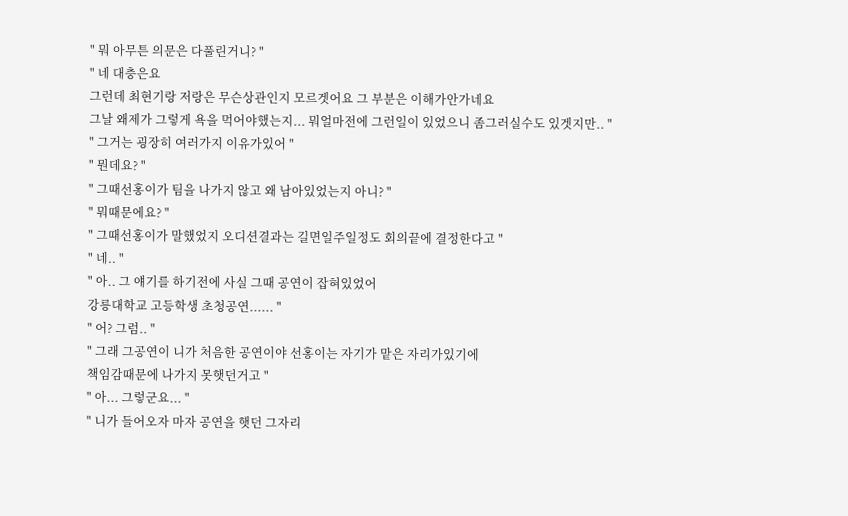" 뭐 아무튼 의문은 다풀린거니? "
" 네 대충은요
그런데 최현기랑 저랑은 무슨상관인지 모르겟어요 그 부분은 이해가안가네요
그날 왜제가 그렇게 욕을 먹어야했는지... 뭐얼마전에 그런일이 있었으니 좀그러실수도 있겟지만.. "
" 그거는 굉장히 여러가지 이유가있어 "
" 뭔데요? "
" 그때선홍이가 팀을 나가지 않고 왜 남아있었는지 아니? "
" 뭐때문에요? "
" 그때선홍이가 말했었지 오디션결과는 길면일주일정도 회의끝에 결정한다고 "
" 네.. "
" 아.. 그 얘기를 하기전에 사실 그때 공연이 잡혀있었어
강릉대학교 고등학생 초청공연...... "
" 어? 그럼.. "
" 그래 그공연이 니가 처음한 공연이야 선홍이는 자기가 맡은 자리가있기에
책임감때문에 나가지 못햇던거고 "
" 아... 그렇군요... "
" 니가 들어오자 마자 공연을 햇던 그자리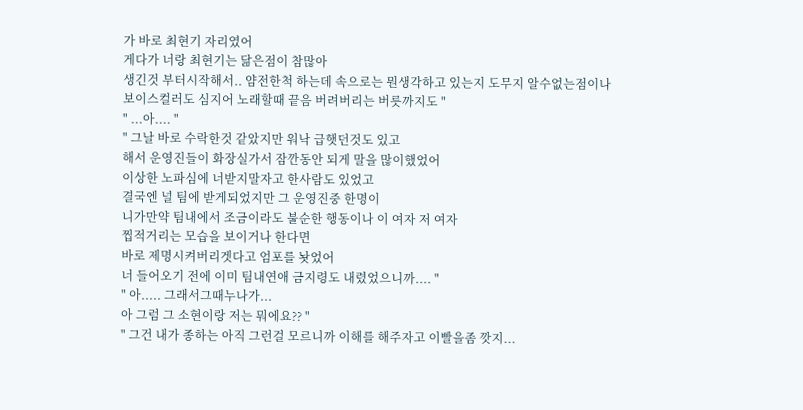가 바로 최현기 자리였어
게다가 너랑 최현기는 닮은점이 참많아
생긴것 부터시작해서.. 얌전한척 하는데 속으로는 뭔생각하고 있는지 도무지 알수없는점이나
보이스컬러도 심지어 노래할때 끝음 버려버리는 버릇까지도 "
" ...아.... "
" 그날 바로 수락한것 같았지만 워낙 급햇던것도 있고
해서 운영진들이 화장실가서 잠깐동안 되게 말을 많이했었어
이상한 노파심에 너받지말자고 한사람도 있었고
결국엔 널 팀에 받게되었지만 그 운영진중 한명이
니가만약 팀내에서 조금이라도 불순한 행동이나 이 여자 저 여자
찝적거리는 모습을 보이거나 한다면
바로 제명시켜버리겟다고 엄포를 놧었어
너 들어오기 전에 이미 팀내연애 금지령도 내렸었으니까.... "
" 아..... 그래서그때누나가...
아 그럼 그 소현이랑 저는 뭐에요?? "
" 그건 내가 종하는 아직 그런걸 모르니까 이해를 해주자고 이빨을좀 깟지...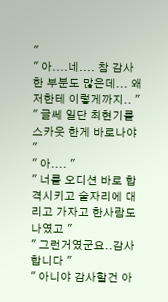"
" 아....네.... 참 감사한 부분도 많은데... 왜저한테 이렇게까지.. "
" 글쎄 일단 최현기를 스카웃 한게 바로나야 "
" 아.... "
" 너를 오디션 바로 합격시키고 술자리에 대리고 가자고 한사람도 나였고 "
" 그런거였군요..감사합니다 "
" 아니야 감사할건 아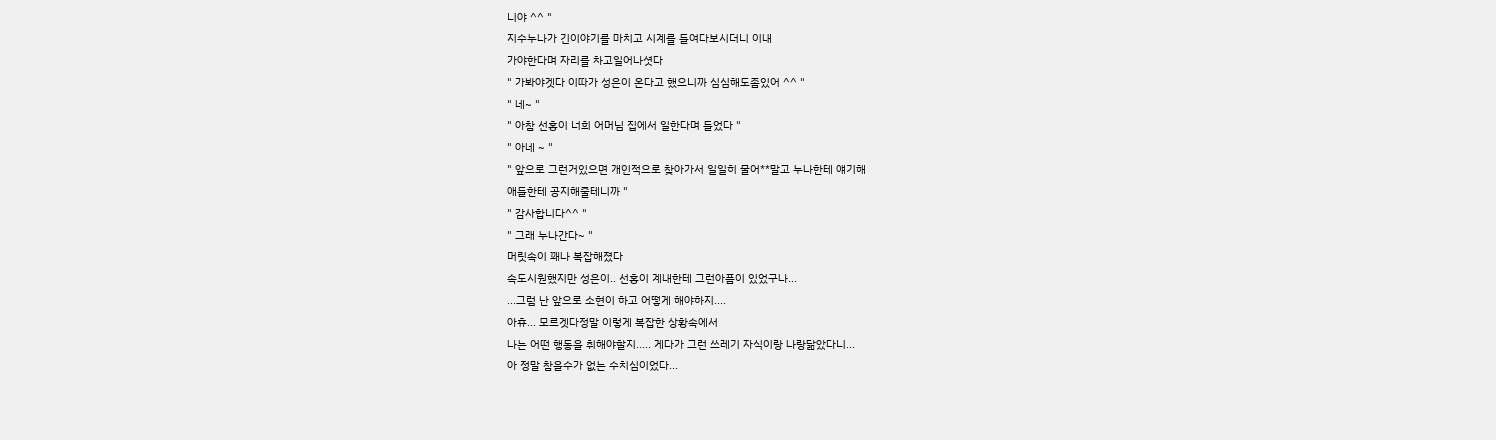니야 ^^ "
지수누나가 긴이야기를 마치고 시계를 들여다보시더니 이내
가야한다며 자리를 차고일어나셧다
" 가봐야겟다 이따가 성은이 온다고 했으니까 심심해도좀있어 ^^ "
" 네~ "
" 아참 선홍이 너희 어머님 집에서 일한다며 들었다 "
" 아네 ~ "
" 앞으로 그런거있으면 개인적으로 찾아가서 일일히 물어**말고 누나한테 얘기해
애들한테 공지해줄테니까 "
" 감사합니다^^ "
" 그래 누나간다~ "
머릿속이 꽤나 복잡해졌다
속도시원했지만 성은이.. 선홍이 계내한테 그런아픔이 있었구나...
...그럼 난 앞으로 소현이 하고 어떻게 해야하지....
아휴... 모르겟다정말 이렇게 복잡한 상황속에서
나는 어떤 행동을 취해야할지..... 게다가 그런 쓰레기 자식이랑 나랑닮았다니...
아 정말 참을수가 없는 수치심이었다...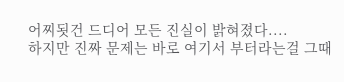어찌됫건 드디어 모든 진실이 밝혀졌다....
하지만 진짜 문제는 바로 여기서 부터라는걸 그때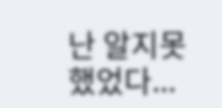난 알지못했었다...